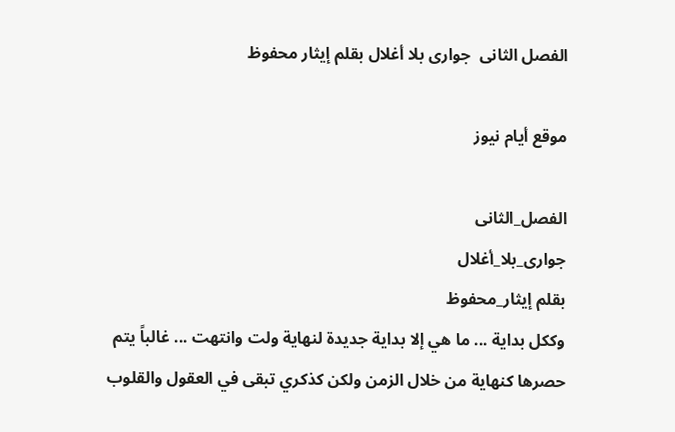الفصل الثانى  جوارى بلا أغلال بقلم إيثار محفوظ

موقع أيام نيوز

الفصل_الثانى
جوارى_بلا_أغلال
بقلم إيثار_محفوظ
وككل بداية ... ما هي إلا بداية جديدة لنهاية ولت وانتهت ... غالباً يتم حصرها كنهاية من خلال الزمن ولكن كذكري تبقى في العقول والقلوب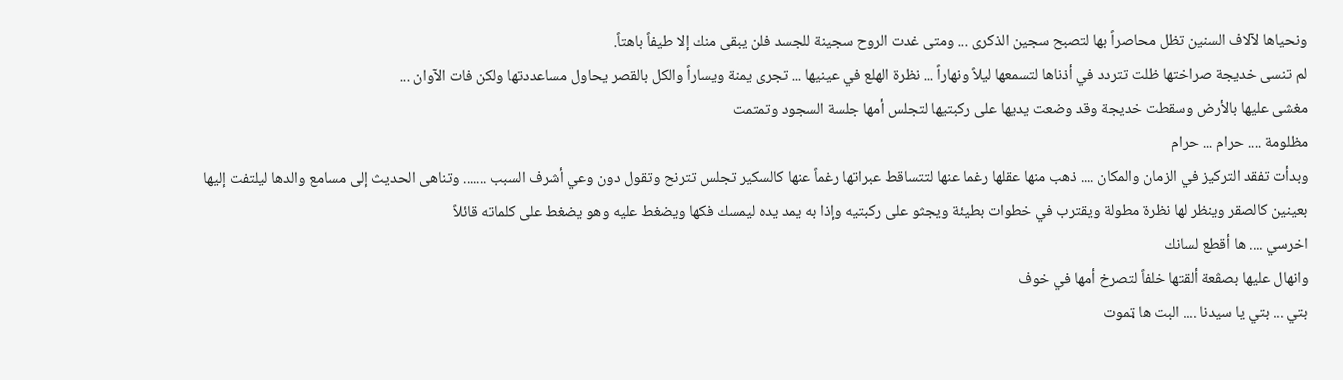ونحياها لآلاف السنين تظل محاصراً بها لتصبح سجين الذكرى ... ومتى غدت الروح سجينة للجسد فلن يبقى منك إلا طيفاً باهتاً.
لم تنسى خديجة صراختها ظلت تتردد في أذناها لتسمعها ليلاً ونهاراً ... نظرة الهلع في عينيها ... تجرى يمنة ويساراً والكل بالقصر يحاول مساعددتها ولكن فات الآوان ...
مغشى عليها بالأرض وسقطت خديجة وقد وضعت يديها على ركبتيها لتجلس أمها جلسة السجود وتمتمت
مظلومة .... حرام ... حرام
وبدأت تفقد التركيز في الزمان والمكان .... ذهب منها عقلها رغما عنها لتتساقط عبراتها رغماً عنها كالسكير تجلس تترنح وتقول دون وعي أشرف السبب ....... وتناهى الحديث إلى مسامع والدها ليلتفت إليها بعينين كالصقر وينظر لها نظرة مطولة ويقترب في خطوات بطيئة ويجثو على ركبتيه وإذا به يمد يده ليمسك فكها ويضغط عليه وهو يضغط على كلماته قائلاً
اخرسي .... ها أقطع لسانك
وانهال عليها بصڤعة ألقتها خلفاً لتصرخ أمها في خوف
بتي ... بتي يا سيدنا .... البت ها ټموت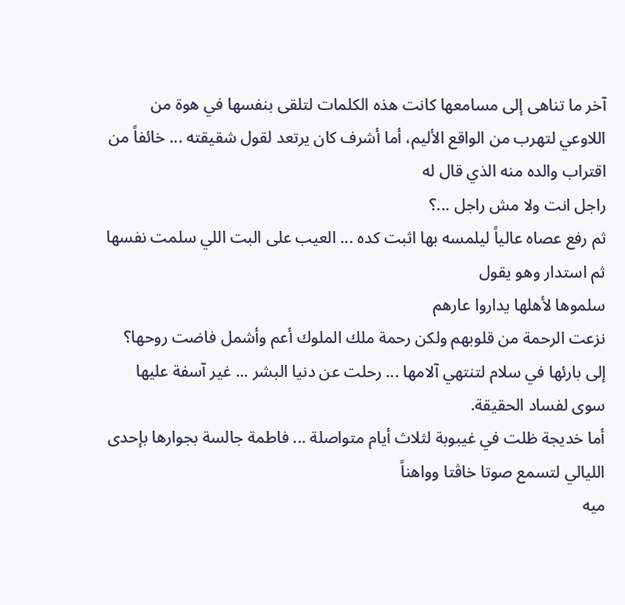آخر ما تناهى إلى مسامعها كانت هذه الكلمات لتلقى بنفسها في هوة من اللاوعي لتهرب من الواقع الأليم، أما أشرف كان يرتعد لقول شقيقته ... خائفاً من اقتراب والده منه الذي قال له
راجل انت ولا مش راجل ...؟
ثم رفع عصاه عالياً ليلمسه بها اثبت كده ... العيب على البت اللي سلمت نفسها ثم استدار وهو يقول
سلموها لأهلها يداروا عارهم
نزعت الرحمة من قلوبهم ولكن رحمة ملك الملوك أعم وأشمل فاضت روحها؟ إلى بارئها في سلام لتنتهي آلامها ... رحلت عن دنيا البشر ... غير آسفة عليها سوى لفساد الحقيقة.
أما خديجة ظلت في غيبوبة لثلاث أيام متواصلة ... فاطمة جالسة بجوارها بإحدى الليالي لتسمع صوتا خاڤتا وواهناً
ميه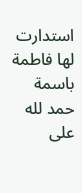استدارت لها فاطمة باسمة
حمد لله على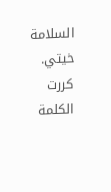السلامة خيتي.
كررت الكلمة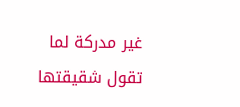غير مدركة لما تقول شقيقتها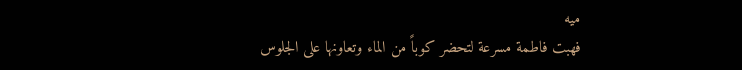ميه
فهبت فاطمة مسرعة لتحضر كوباً من الماء وتعاونها على الجلوس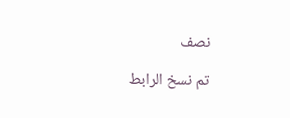نصف

تم نسخ الرابط